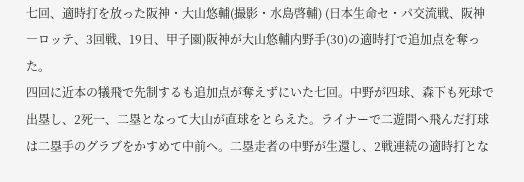七回、適時打を放った阪神・大山悠輔(撮影・水島啓輔) (日本生命セ・パ交流戦、阪神―ロッテ、3回戦、19日、甲子園)阪神が大山悠輔内野手(30)の適時打で追加点を奪った。
四回に近本の犠飛で先制するも追加点が奪えずにいた七回。中野が四球、森下も死球で出塁し、2死一、二塁となって大山が直球をとらえた。ライナーで二遊間へ飛んだ打球は二塁手のグラブをかすめて中前へ。二塁走者の中野が生還し、2戦連続の適時打とな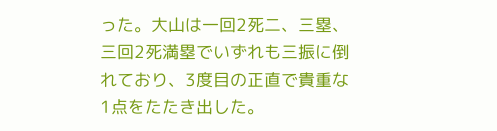った。大山は一回2死二、三塁、三回2死満塁でいずれも三振に倒れており、3度目の正直で貴重な1点をたたき出した。